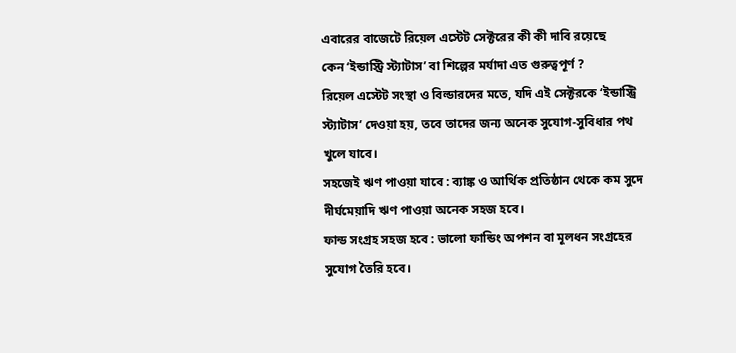এবারের বাজেটে রিয়েল এস্টেট সেক্টরের কী কী দাবি রয়েছে
কেন ‘ইন্ডাস্ট্রি স্ট্যাটাস’ বা শিল্পের মর্যাদা এত গুরুত্বপূর্ণ ?
রিয়েল এস্টেট সংস্থা ও বিল্ডারদের মতে, যদি এই সেক্টরকে ‘ইন্ডাস্ট্রি স্ট্যাটাস’ দেওয়া হয়, তবে তাদের জন্য অনেক সুযোগ-সুবিধার পথ খুলে যাবে।
সহজেই ঋণ পাওয়া যাবে : ব্যাঙ্ক ও আর্থিক প্রতিষ্ঠান থেকে কম সুদে দীর্ঘমেয়াদি ঋণ পাওয়া অনেক সহজ হবে।
ফান্ড সংগ্রহ সহজ হবে : ভালো ফান্ডিং অপশন বা মূলধন সংগ্রহের সুযোগ তৈরি হবে।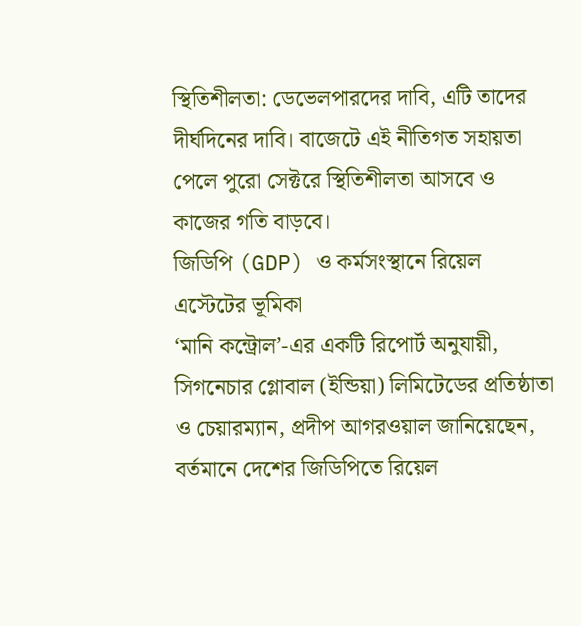স্থিতিশীলতা: ডেভেলপারদের দাবি, এটি তাদের দীর্ঘদিনের দাবি। বাজেটে এই নীতিগত সহায়তা পেলে পুরো সেক্টরে স্থিতিশীলতা আসবে ও কাজের গতি বাড়বে।
জিডিপি (GDP) ও কর্মসংস্থানে রিয়েল এস্টেটের ভূমিকা
‘মানি কন্ট্রোল’-এর একটি রিপোর্ট অনুযায়ী, সিগনেচার গ্লোবাল (ইন্ডিয়া) লিমিটেডের প্রতিষ্ঠাতা ও চেয়ারম্যান, প্রদীপ আগরওয়াল জানিয়েছেন, বর্তমানে দেশের জিডিপিতে রিয়েল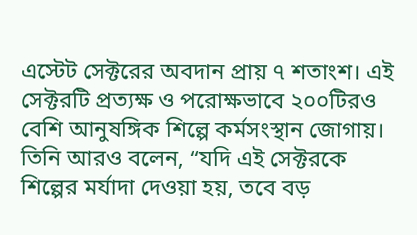এস্টেট সেক্টরের অবদান প্রায় ৭ শতাংশ। এই সেক্টরটি প্রত্যক্ষ ও পরোক্ষভাবে ২০০টিরও বেশি আনুষঙ্গিক শিল্পে কর্মসংস্থান জোগায়।
তিনি আরও বলেন, “যদি এই সেক্টরকে শিল্পের মর্যাদা দেওয়া হয়, তবে বড়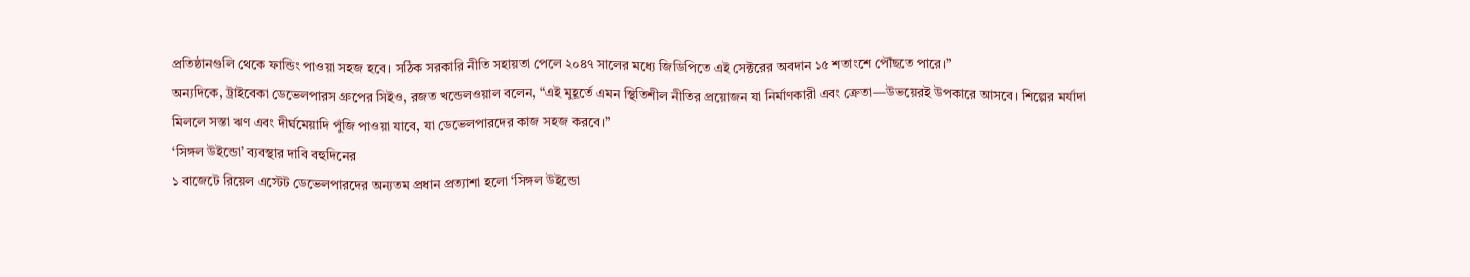প্রতিষ্ঠানগুলি থেকে ফান্ডিং পাওয়া সহজ হবে। সঠিক সরকারি নীতি সহায়তা পেলে ২০৪৭ সালের মধ্যে জিডিপিতে এই সেক্টরের অবদান ১৫ শতাংশে পৌঁছতে পারে।”
অন্যদিকে, ট্রাইবেকা ডেভেলপারস গ্রুপের সিইও, রজত খন্ডেলওয়াল বলেন, “এই মুহূর্তে এমন স্থিতিশীল নীতির প্রয়োজন যা নির্মাণকারী এবং ক্রেতা—উভয়েরই উপকারে আসবে। শিল্পের মর্যাদা মিললে সস্তা ঋণ এবং দীর্ঘমেয়াদি পুঁজি পাওয়া যাবে, যা ডেভেলপারদের কাজ সহজ করবে।”
‘সিঙ্গল উইন্ডো’ ব্যবস্থার দাবি বহুদিনের
১ বাজেটে রিয়েল এস্টেট ডেভেলপারদের অন্যতম প্রধান প্রত্যাশা হলো ‘সিঙ্গল উইন্ডো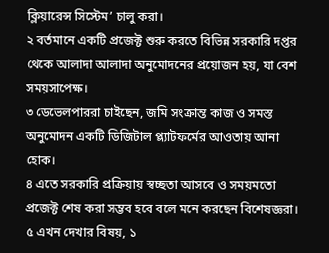ক্লিয়ারেন্স সিস্টেম’ চালু করা।
২ বর্তমানে একটি প্রজেক্ট শুরু করতে বিভিন্ন সরকারি দপ্তর থেকে আলাদা আলাদা অনুমোদনের প্রয়োজন হয়, যা বেশ সময়সাপেক্ষ।
৩ ডেভেলপাররা চাইছেন, জমি সংক্রান্ত কাজ ও সমস্ত অনুমোদন একটি ডিজিটাল প্ল্যাটফর্মের আওতায় আনা হোক।
৪ এতে সরকারি প্রক্রিয়ায় স্বচ্ছতা আসবে ও সময়মতো প্রজেক্ট শেষ করা সম্ভব হবে বলে মনে করছেন বিশেষজ্ঞরা।
৫ এখন দেখার বিষয়, ১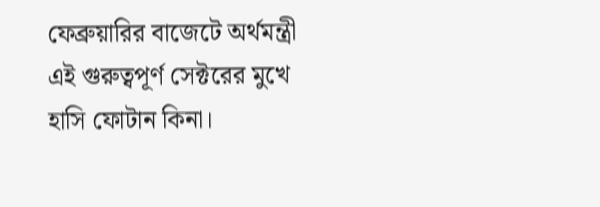ফেব্রুয়ারির বাজেটে অর্থমন্ত্রী এই গুরুত্বপূর্ণ সেক্টরের মুখে হাসি ফোটান কিনা।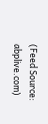(Feed Source: abplive.com)